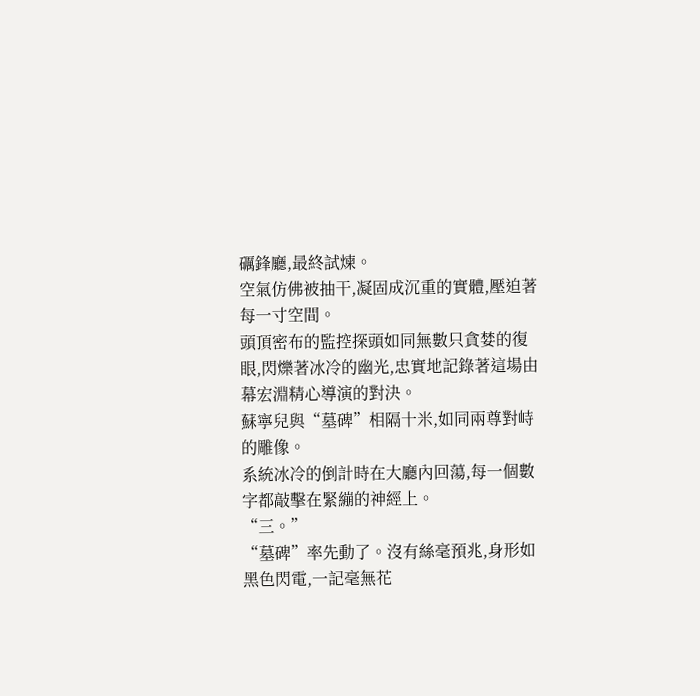礪鋒廳,最終試煉。
空氣仿佛被抽干,凝固成沉重的實體,壓迫著每一寸空間。
頭頂密布的監控探頭如同無數只貪婪的復眼,閃爍著冰冷的幽光,忠實地記錄著這場由幕宏淵精心導演的對決。
蘇寧兒與“墓碑”相隔十米,如同兩尊對峙的雕像。
系統冰冷的倒計時在大廳內回蕩,每一個數字都敲擊在緊繃的神經上。
“三。”
“墓碑”率先動了。沒有絲毫預兆,身形如黑色閃電,一記毫無花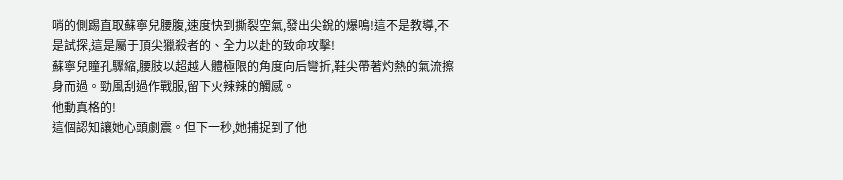哨的側踢直取蘇寧兒腰腹,速度快到撕裂空氣,發出尖銳的爆鳴!這不是教導,不是試探,這是屬于頂尖獵殺者的、全力以赴的致命攻擊!
蘇寧兒瞳孔驟縮,腰肢以超越人體極限的角度向后彎折,鞋尖帶著灼熱的氣流擦身而過。勁風刮過作戰服,留下火辣辣的觸感。
他動真格的!
這個認知讓她心頭劇震。但下一秒,她捕捉到了他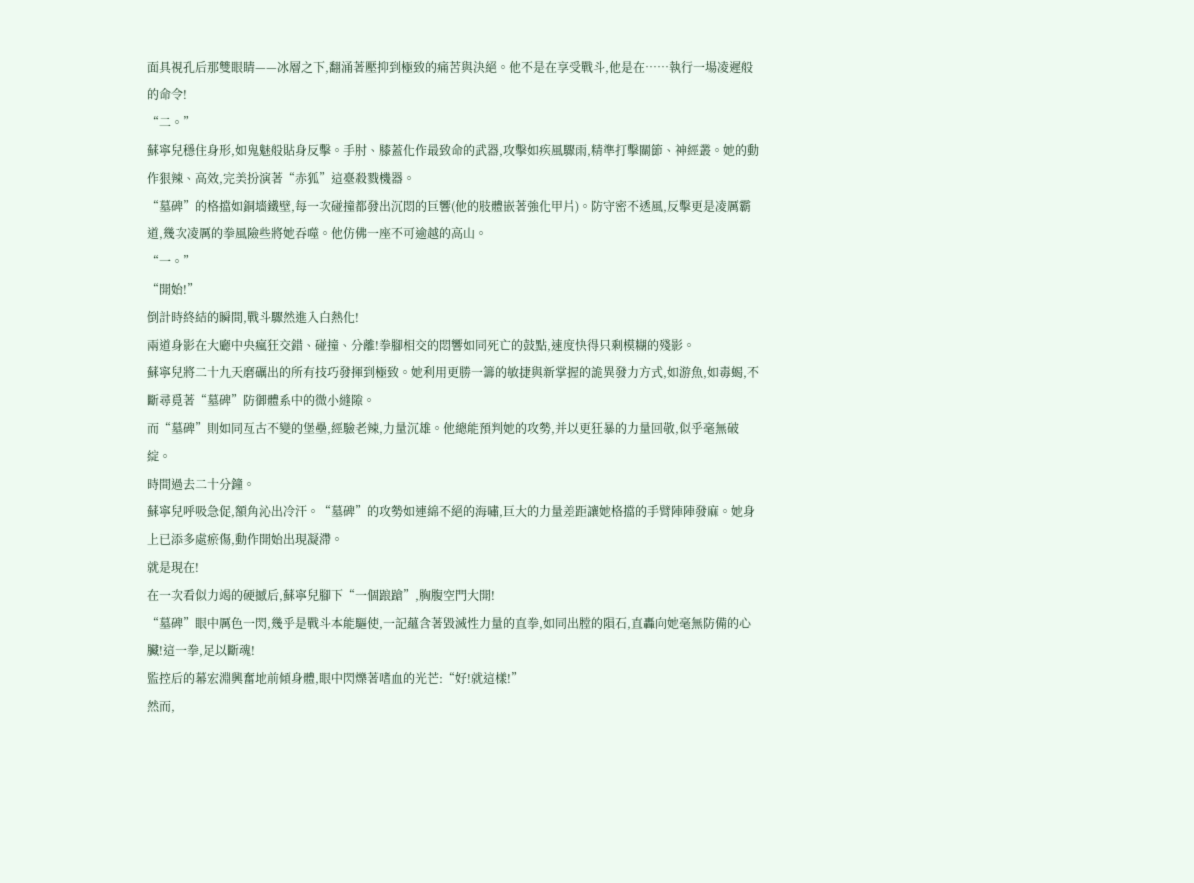面具視孔后那雙眼睛——冰層之下,翻涌著壓抑到極致的痛苦與決絕。他不是在享受戰斗,他是在……執行一場凌遲般的命令!
“二。”
蘇寧兒穩住身形,如鬼魅般貼身反擊。手肘、膝蓋化作最致命的武器,攻擊如疾風驟雨,精準打擊關節、神經叢。她的動作狠辣、高效,完美扮演著“赤狐”這臺殺戮機器。
“墓碑”的格擋如銅墻鐵壁,每一次碰撞都發出沉悶的巨響(他的肢體嵌著強化甲片)。防守密不透風,反擊更是凌厲霸道,幾次凌厲的拳風險些將她吞噬。他仿佛一座不可逾越的高山。
“一。”
“開始!”
倒計時終結的瞬間,戰斗驟然進入白熱化!
兩道身影在大廳中央瘋狂交錯、碰撞、分離!拳腳相交的悶響如同死亡的鼓點,速度快得只剩模糊的殘影。
蘇寧兒將二十九天磨礪出的所有技巧發揮到極致。她利用更勝一籌的敏捷與新掌握的詭異發力方式,如游魚,如毒蝎,不斷尋覓著“墓碑”防御體系中的微小縫隙。
而“墓碑”則如同亙古不變的堡壘,經驗老辣,力量沉雄。他總能預判她的攻勢,并以更狂暴的力量回敬,似乎毫無破綻。
時間過去二十分鐘。
蘇寧兒呼吸急促,額角沁出冷汗。“墓碑”的攻勢如連綿不絕的海嘯,巨大的力量差距讓她格擋的手臂陣陣發麻。她身上已添多處瘀傷,動作開始出現凝滯。
就是現在!
在一次看似力竭的硬撼后,蘇寧兒腳下“一個踉蹌”,胸腹空門大開!
“墓碑”眼中厲色一閃,幾乎是戰斗本能驅使,一記蘊含著毀滅性力量的直拳,如同出膛的隕石,直轟向她毫無防備的心臟!這一拳,足以斷魂!
監控后的幕宏淵興奮地前傾身體,眼中閃爍著嗜血的光芒:“好!就這樣!”
然而,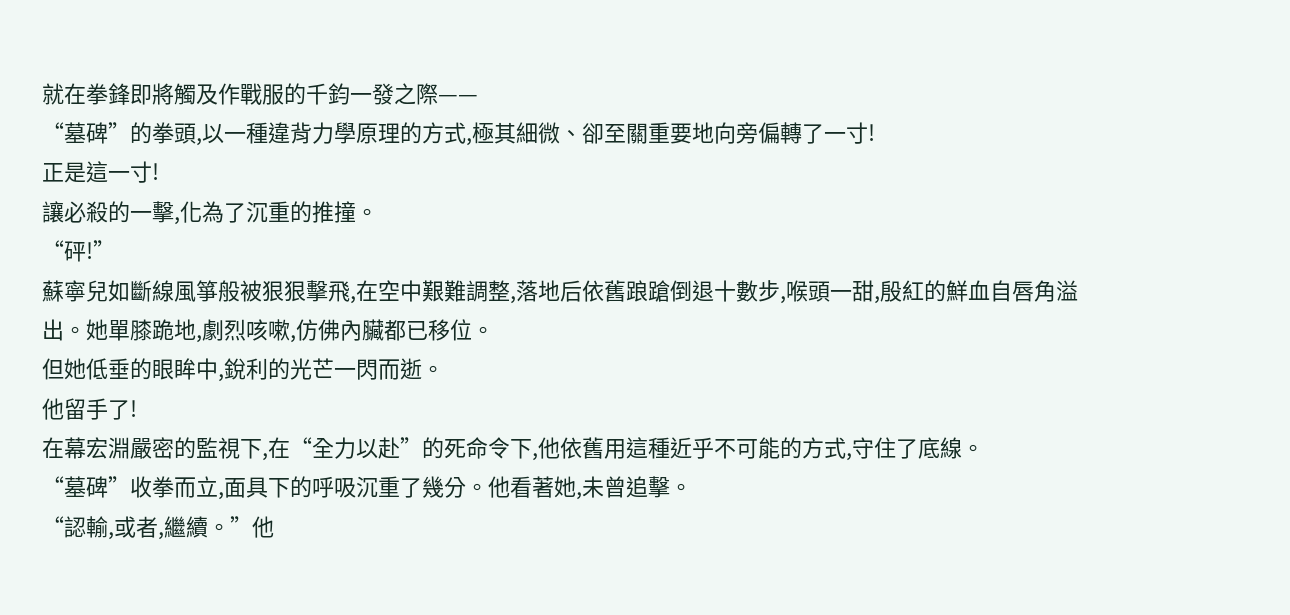就在拳鋒即將觸及作戰服的千鈞一發之際——
“墓碑”的拳頭,以一種違背力學原理的方式,極其細微、卻至關重要地向旁偏轉了一寸!
正是這一寸!
讓必殺的一擊,化為了沉重的推撞。
“砰!”
蘇寧兒如斷線風箏般被狠狠擊飛,在空中艱難調整,落地后依舊踉蹌倒退十數步,喉頭一甜,殷紅的鮮血自唇角溢出。她單膝跪地,劇烈咳嗽,仿佛內臟都已移位。
但她低垂的眼眸中,銳利的光芒一閃而逝。
他留手了!
在幕宏淵嚴密的監視下,在“全力以赴”的死命令下,他依舊用這種近乎不可能的方式,守住了底線。
“墓碑”收拳而立,面具下的呼吸沉重了幾分。他看著她,未曾追擊。
“認輸,或者,繼續。”他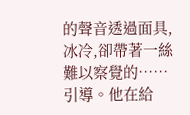的聲音透過面具,冰冷,卻帶著一絲難以察覺的……引導。他在給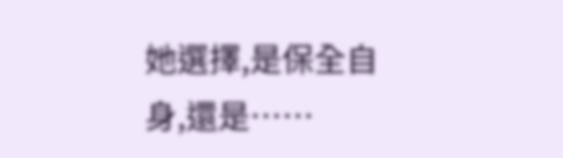她選擇,是保全自身,還是……